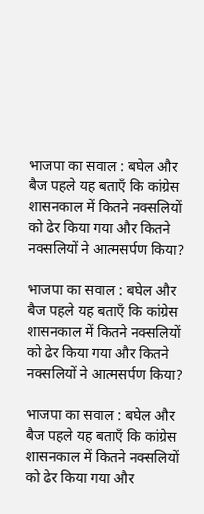भाजपा का सवाल : बघेल और बैज पहले यह बताएँ कि कांग्रेस शासनकाल में कितने नक्सलियों को ढेर किया गया और कितने नक्सलियों ने आत्मसर्पण किया?

भाजपा का सवाल : बघेल और बैज पहले यह बताएँ कि कांग्रेस शासनकाल में कितने नक्सलियों को ढेर किया गया और कितने नक्सलियों ने आत्मसर्पण किया?

भाजपा का सवाल : बघेल और बैज पहले यह बताएँ कि कांग्रेस शासनकाल में कितने नक्सलियों को ढेर किया गया और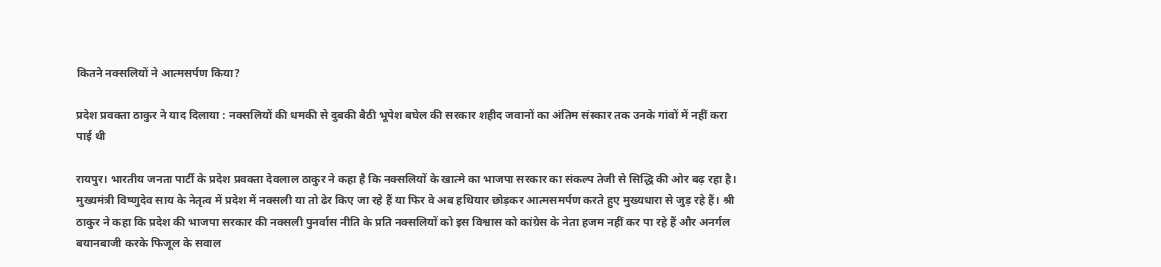कितने नक्सलियों ने आत्मसर्पण किया?

प्रदेश प्रवक्ता ठाकुर ने याद दिलाया : नक्सलियों की धमकी से दुबकी बैठी भूपेश बघेल की सरकार शहीद जवानों का अंतिम संस्कार तक उनके गांवों में नहीं करा पाई थी

रायपुर। भारतीय जनता पार्टी के प्रदेश प्रवक्ता देवलाल ठाकुर ने कहा है कि नक्सलियों के खात्मे का भाजपा सरकार का संकल्प तेजी से सिद्धि की ओर बढ़ रहा है। मुख्यमंत्री विष्णुदेव साय के नेतृत्व में प्रदेश में नक्सली या तो ढेर किए जा रहे हैं या फिर वे अब हथियार छोड़कर आत्मसमर्पण करते हुए मुख्यधारा से जुड़ रहे हैं। श्री ठाकुर ने कहा कि प्रदेश की भाजपा सरकार की नक्सली पुनर्वास नीति के प्रति नक्सलियों को इस विश्वास को कांग्रेस के नेता हजम नहीं कर पा रहे हैं और अनर्गल बयानबाजी करके फिजूल के सवाल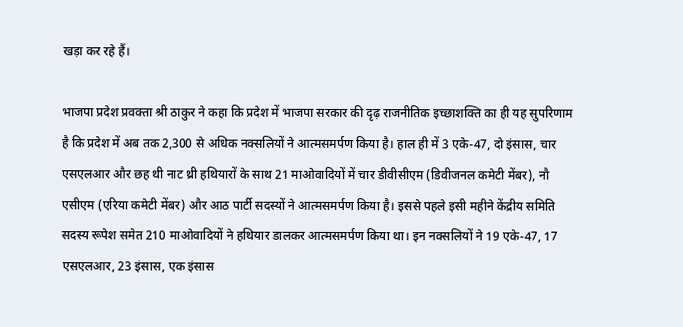खड़ा कर रहे हैं।

भाजपा प्रदेश प्रवक्ता श्री ठाकुर ने कहा कि प्रदेश में भाजपा सरकार की दृढ़ राजनीतिक इच्छाशक्ति का ही यह सुपरिणाम है कि प्रदेश में अब तक 2,300 से अधिक नक्सलियों ने आत्मसमर्पण किया है। हाल ही में 3 एके-47, दो इंसास, चार एसएलआर और छह थी नाट थ्री हथियारों के साथ 21 माओवादियों में चार डीवीसीएम (डिवीजनल कमेटी मेंबर), नौ एसीएम (एरिया कमेटी मेंबर) और आठ पार्टी सदस्यों ने आत्मसमर्पण किया है। इससे पहले इसी महीने केंद्रीय समिति सदस्य रूपेश समेत 210 माओवादियों ने हथियार डालकर आत्मसमर्पण किया था। इन नक्सलियों ने 19 एके-47, 17 एसएलआर, 23 इंसास, एक इंसास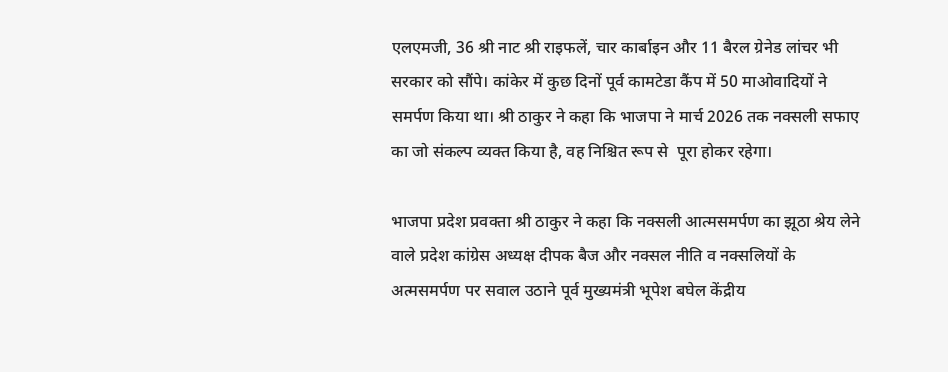एलएमजी, 36 श्री नाट श्री राइफलें, चार कार्बाइन और 11 बैरल ग्रेनेड लांचर भी सरकार को सौंपे। कांकेर में कुछ दिनों पूर्व कामटेडा कैंप में 50 माओवादियों ने समर्पण किया था। श्री ठाकुर ने कहा कि भाजपा ने मार्च 2026 तक नक्सली सफाए का जो संकल्प व्यक्त किया है, वह निश्चित रूप से  पूरा होकर रहेगा।

भाजपा प्रदेश प्रवक्ता श्री ठाकुर ने कहा कि नक्सली आत्मसमर्पण का झूठा श्रेय लेने वाले प्रदेश कांग्रेस अध्यक्ष दीपक बैज और नक्सल नीति व नक्सलियों के अत्मसमर्पण पर सवाल उठाने पूर्व मुख्यमंत्री भूपेश बघेल केंद्रीय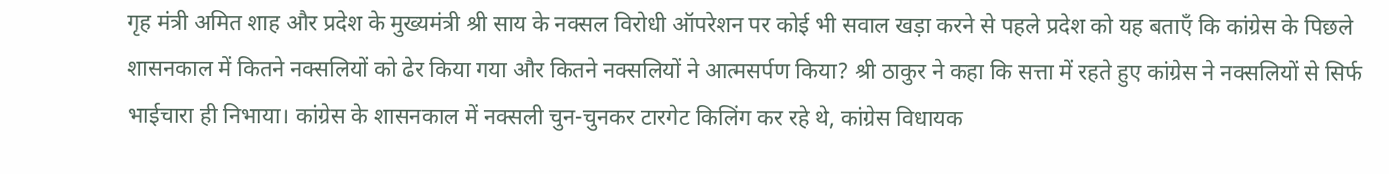गृह मंत्री अमित शाह और प्रदेश के मुख्यमंत्री श्री साय के नक्सल विरोधी ऑपरेशन पर कोई भी सवाल खड़ा करने से पहले प्रदेश को यह बताएँ कि कांग्रेस के पिछले शासनकाल में कितने नक्सलियों को ढेर किया गया और कितने नक्सलियों ने आत्मसर्पण किया? श्री ठाकुर ने कहा कि सत्ता में रहते हुए कांग्रेस ने नक्सलियों से सिर्फ भाईचारा ही निभाया। कांग्रेस के शासनकाल में नक्सली चुन-चुनकर टारगेट किलिंग कर रहे थे, कांग्रेस विधायक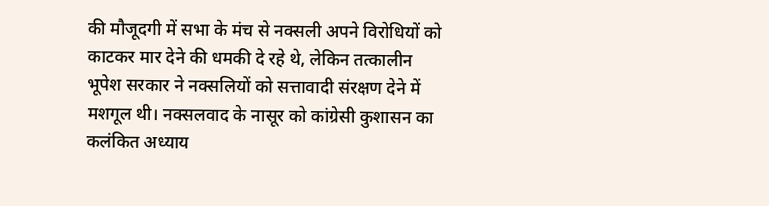की मौजूदगी में सभा के मंच से नक्सली अपने विरोधियों को काटकर मार देने की धमकी दे रहे थे, लेकिन तत्कालीन भूपेश सरकार ने नक्सलियों को सत्तावादी संरक्षण देने में मशगूल थी। नक्सलवाद के नासूर को कांग्रेसी कुशासन का कलंकित अध्याय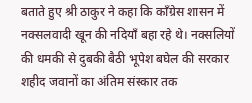बताते हुए श्री ठाकुर ने कहा कि काँग्रेस शासन में नक्सलवादी खून की नदियाँ बहा रहे थे। नक्सलियों की धमकी से दुबकी बैठी भूपेश बघेल की सरकार शहीद जवानों का अंतिम संस्कार तक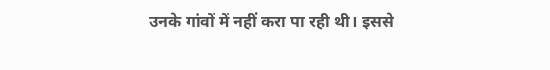उनके गांवों में नहीं करा पा रही थी। इससे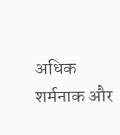अधिक शर्मनाक और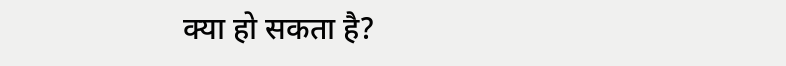क्या हो सकता है?